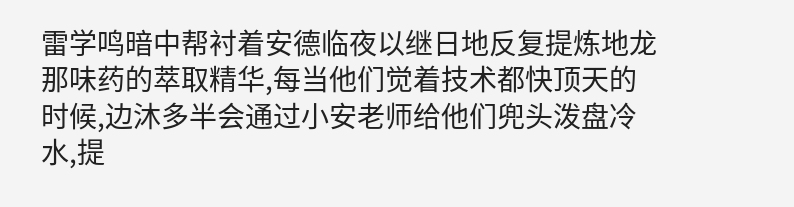雷学鸣暗中帮衬着安德临夜以继日地反复提炼地龙那味药的萃取精华,每当他们觉着技术都快顶天的时候,边沐多半会通过小安老师给他们兜头泼盘冷水,提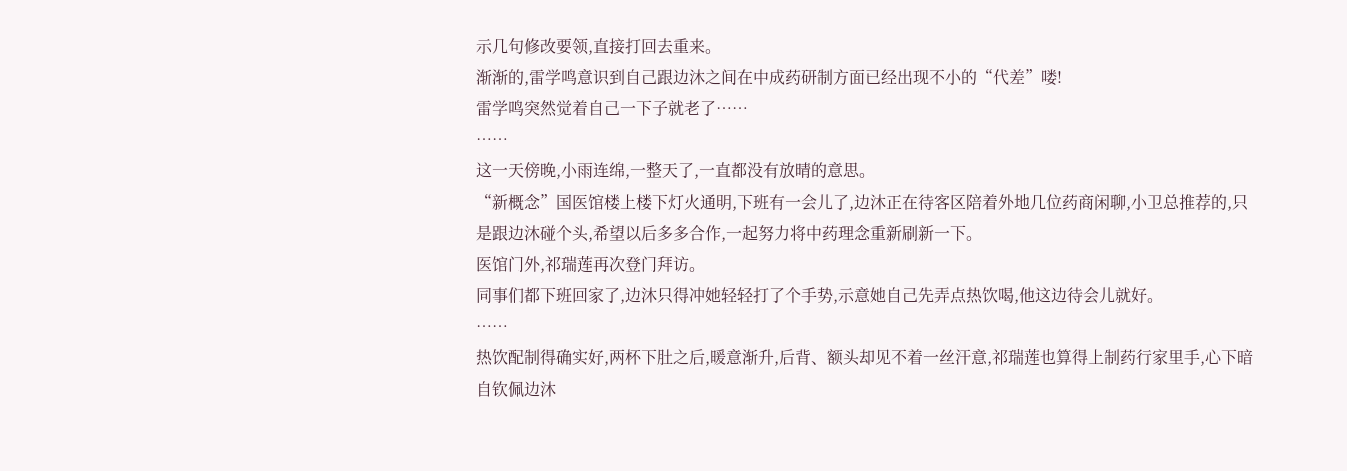示几句修改要领,直接打回去重来。
渐渐的,雷学鸣意识到自己跟边沐之间在中成药研制方面已经出现不小的“代差”喽!
雷学鸣突然觉着自己一下子就老了……
……
这一天傍晚,小雨连绵,一整天了,一直都没有放晴的意思。
“新概念”国医馆楼上楼下灯火通明,下班有一会儿了,边沐正在待客区陪着外地几位药商闲聊,小卫总推荐的,只是跟边沐碰个头,希望以后多多合作,一起努力将中药理念重新刷新一下。
医馆门外,祁瑞莲再次登门拜访。
同事们都下班回家了,边沐只得冲她轻轻打了个手势,示意她自己先弄点热饮喝,他这边待会儿就好。
……
热饮配制得确实好,两杯下肚之后,暖意渐升,后背、额头却见不着一丝汗意,祁瑞莲也算得上制药行家里手,心下暗自钦佩边沐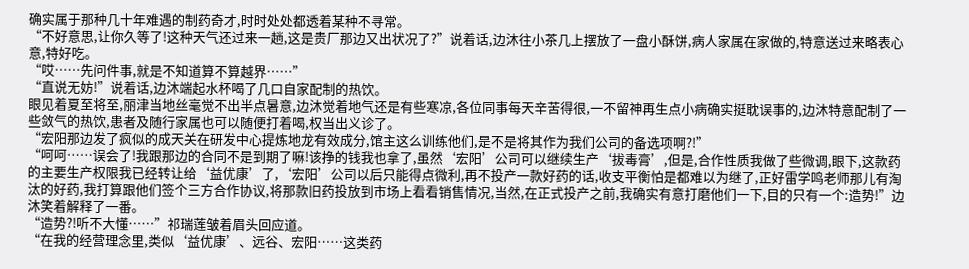确实属于那种几十年难遇的制药奇才,时时处处都透着某种不寻常。
“不好意思,让你久等了!这种天气还过来一趟,这是贵厂那边又出状况了?”说着话,边沐往小茶几上摆放了一盘小酥饼,病人家属在家做的,特意送过来略表心意,特好吃。
“哎……先问件事,就是不知道算不算越界……”
“直说无妨!”说着话,边沐端起水杯喝了几口自家配制的热饮。
眼见着夏至将至,丽津当地丝毫觉不出半点暑意,边沐觉着地气还是有些寒凉,各位同事每天辛苦得很,一不留神再生点小病确实挺耽误事的,边沐特意配制了一些敛气的热饮,患者及随行家属也可以随便打着喝,权当出义诊了。
“宏阳那边发了疯似的成天关在研发中心提炼地龙有效成分,馆主这么训练他们,是不是将其作为我们公司的备选项啊?!”
“呵呵……误会了!我跟那边的合同不是到期了嘛!该挣的钱我也拿了,虽然‘宏阳’公司可以继续生产‘拔毒膏’,但是,合作性质我做了些微调,眼下,这款药的主要生产权限我已经转让给‘益优康’了,‘宏阳’公司以后只能得点微利,再不投产一款好药的话,收支平衡怕是都难以为继了,正好雷学鸣老师那儿有淘汰的好药,我打算跟他们签个三方合作协议,将那款旧药投放到市场上看看销售情况,当然,在正式投产之前,我确实有意打磨他们一下,目的只有一个:造势!”边沐笑着解释了一番。
“造势?!听不大懂……”祁瑞莲皱着眉头回应道。
“在我的经营理念里,类似‘益优康’、远谷、宏阳……这类药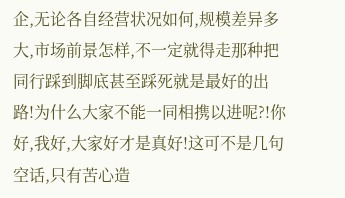企,无论各自经营状况如何,规模差异多大,市场前景怎样,不一定就得走那种把同行踩到脚底甚至踩死就是最好的出路!为什么大家不能一同相携以进呢?!你好,我好,大家好才是真好!这可不是几句空话,只有苦心造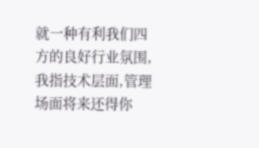就一种有利我们四方的良好行业氛围,我指技术层面,管理场面将来还得你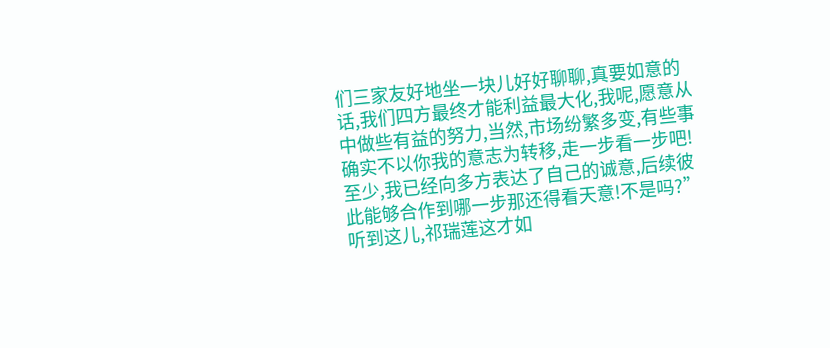们三家友好地坐一块儿好好聊聊,真要如意的话,我们四方最终才能利益最大化,我呢,愿意从中做些有益的努力,当然,市场纷繁多变,有些事确实不以你我的意志为转移,走一步看一步吧!至少,我已经向多方表达了自己的诚意,后续彼此能够合作到哪一步那还得看天意!不是吗?”
听到这儿,祁瑞莲这才如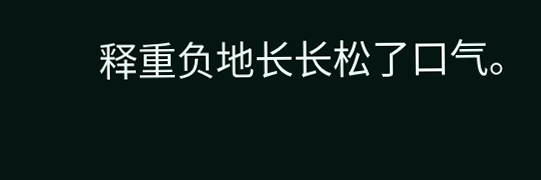释重负地长长松了口气。